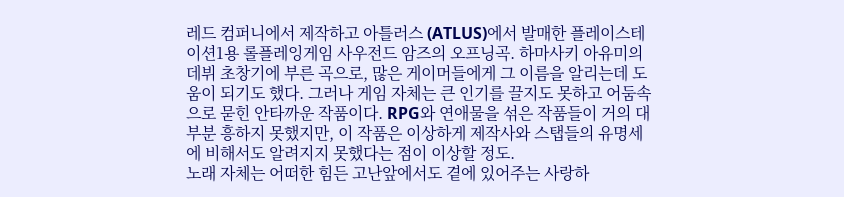레드 컴퍼니에서 제작하고 아틀러스 (ATLUS)에서 발매한 플레이스테이션1용 롤플레잉게임 사우전드 암즈의 오프닝곡. 하마사키 아유미의 데뷔 초창기에 부른 곡으로, 많은 게이머들에게 그 이름을 알리는데 도움이 되기도 했다. 그러나 게임 자체는 큰 인기를 끌지도 못하고 어둠속으로 묻힌 안타까운 작품이다. RPG와 연애물을 섞은 작품들이 거의 대부분 흥하지 못했지만, 이 작품은 이상하게 제작사와 스탭들의 유명세에 비해서도 알려지지 못했다는 점이 이상할 정도.
노래 자체는 어떠한 힘든 고난앞에서도 곁에 있어주는 사랑하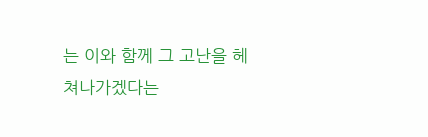는 이와 함께 그 고난을 헤쳐나가겠다는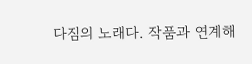다짐의 노래다. 작품과 연계해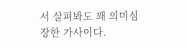서 살펴봐도 꽤 의미심장한 가사이다.